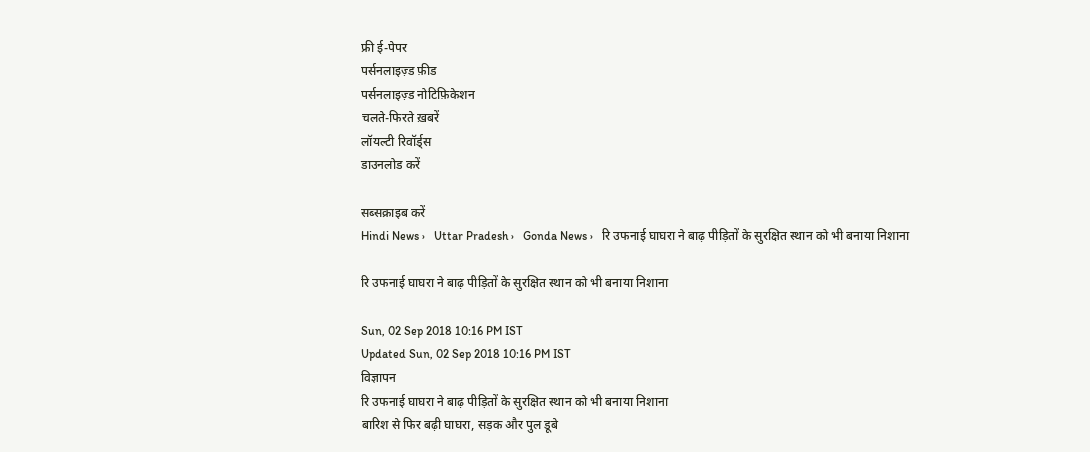फ्री ई-पेपर
पर्सनलाइज़्ड फ़ीड
पर्सनलाइज़्ड नोटिफ़िकेशन
चलते-फिरते ख़बरें
लॉयल्टी रिवॉर्ड्स
डाउनलोड करें

सब्सक्राइब करें
Hindi News ›   Uttar Pradesh ›   Gonda News ›   रि उफनाई घाघरा ने बाढ़ पीड़ितों के सुरक्षित स्थान को भी बनाया निशाना

रि उफनाई घाघरा ने बाढ़ पीड़ितों के सुरक्षित स्थान को भी बनाया निशाना

Sun, 02 Sep 2018 10:16 PM IST
Updated Sun, 02 Sep 2018 10:16 PM IST
विज्ञापन
रि उफनाई घाघरा ने बाढ़ पीड़ितों के सुरक्षित स्थान को भी बनाया निशाना
बारिश से फिर बढ़ी घाघरा, सड़क और पुल डूबे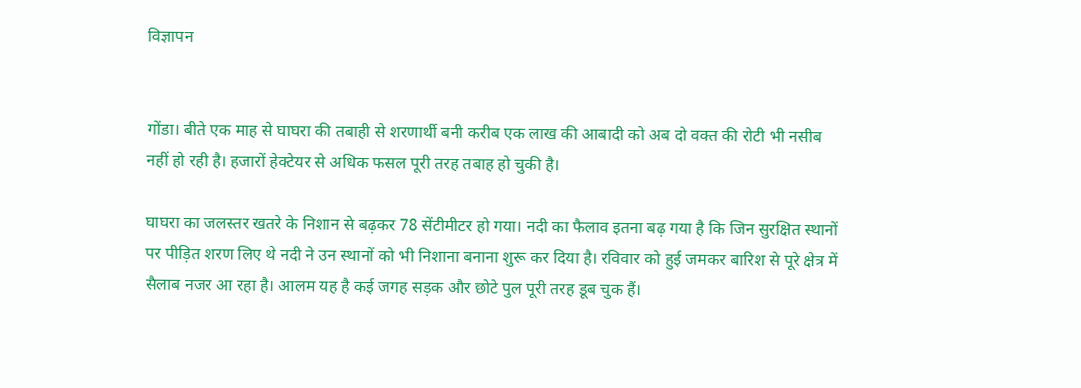विज्ञापन


गोंडा। बीते एक माह से घाघरा की तबाही से शरणार्थी बनी करीब एक लाख की आबादी को अब दो वक्त की रोटी भी नसीब नहीं हो रही है। हजारों हेक्टेयर से अधिक फसल पूरी तरह तबाह हो चुकी है।

घाघरा का जलस्तर खतरे के निशान से बढ़कर 78 सेंटीमीटर हो गया। नदी का फैलाव इतना बढ़ गया है कि जिन सुरक्षित स्थानों पर पीड़ित शरण लिए थे नदी ने उन स्थानों को भी निशाना बनाना शुरू कर दिया है। रविवार को हुई जमकर बारिश से पूरे क्षेत्र में सैलाब नजर आ रहा है। आलम यह है कई जगह सड़क और छोटे पुल पूरी तरह डूब चुक हैं।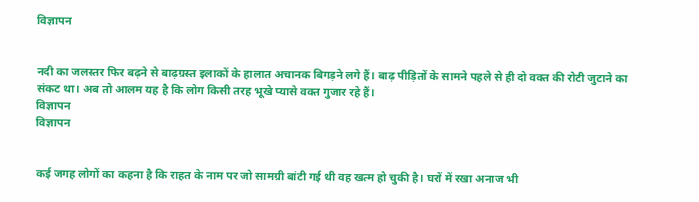विज्ञापन


नदी का जलस्तर फिर बढ़ने से बाढ़ग्रस्त इलाकों के हालात अचानक बिगड़ने लगे हैं। बाढ़ पीड़ितों के सामने पहले से ही दो वक्त की रोटी जुटाने का संकट था। अब तो आलम यह है कि लोग किसी तरह भूखे प्यासे वक्त गुजार रहे हैं।
विज्ञापन
विज्ञापन


कई जगह लोगों का कहना है कि राहत के नाम पर जो सामग्री बांटी गई थी वह खत्म हो चुकी है। घरों में रखा अनाज भी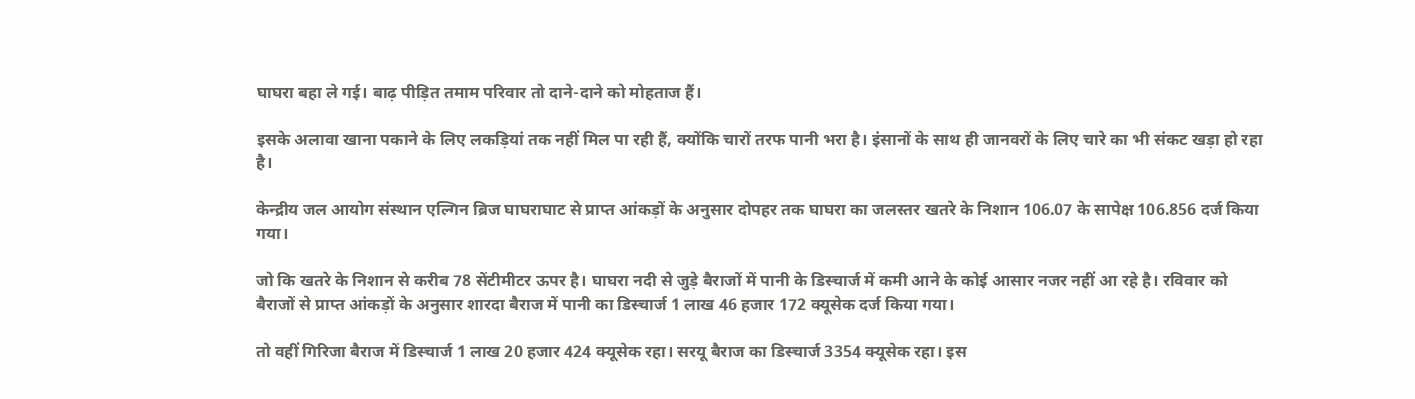घाघरा बहा ले गई। बाढ़ पीड़ित तमाम परिवार तो दाने-दाने को मोहताज हैं।

इसके अलावा खाना पकाने के लिए लकड़ियां तक नहीं मिल पा रही हैं, क्योंकि चारों तरफ पानी भरा है। इंसानों के साथ ही जानवरों के लिए चारे का भी संकट खड़ा हो रहा है।

केन्द्रीय जल आयोग संस्थान एल्गिन ब्रिज घाघराघाट से प्राप्त आंकड़ों के अनुसार दोपहर तक घाघरा का जलस्तर खतरे के निशान 106.07 के सापेक्ष 106.856 दर्ज किया गया।

जो कि खतरे के निशान से करीब 78 सेंटीमीटर ऊपर है। घाघरा नदी से जुड़े बैराजों में पानी के डिस्चार्ज में कमी आने के कोई आसार नजर नहीं आ रहे है। रविवार को बैराजों से प्राप्त आंकड़ों के अनुसार शारदा बैराज में पानी का डिस्चार्ज 1 लाख 46 हजार 172 क्यूसेक दर्ज किया गया।

तो वहीं गिरिजा बैराज में डिस्चार्ज 1 लाख 20 हजार 424 क्यूसेक रहा। सरयू बैराज का डिस्चार्ज 3354 क्यूसेक रहा। इस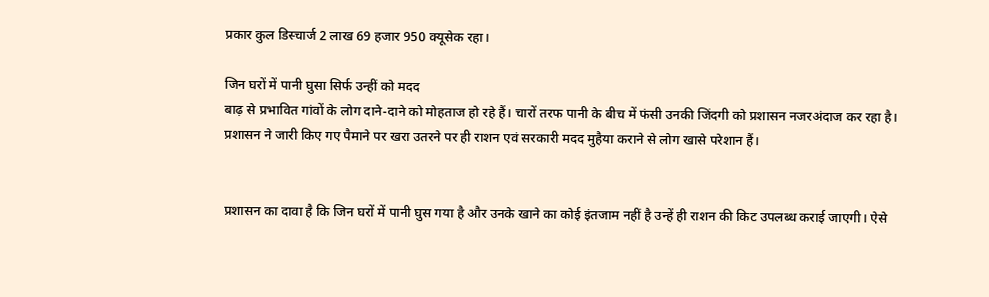प्रकार कुल डिस्चार्ज 2 लाख 69 हजार 950 क्यूसेक रहा।

जिन घरों में पानी घुसा सिर्फ उन्हीं को मदद
बाढ़ से प्रभावित गांवों के लोग दाने-दाने को मोहताज हो रहे हैं। चारों तरफ पानी के बीच में फंसी उनकी जिंदगी को प्रशासन नजरअंदाज कर रहा है। प्रशासन ने जारी किए गए पैमाने पर खरा उतरने पर ही राशन एवं सरकारी मदद मुहैया कराने से लोग खासे परेशान हैं।


प्रशासन का दावा है कि जिन घरों में पानी घुस गया है और उनके खाने का कोई इंतजाम नहीं है उन्हें ही राशन की किट उपलब्ध कराई जाएगी। ऐसे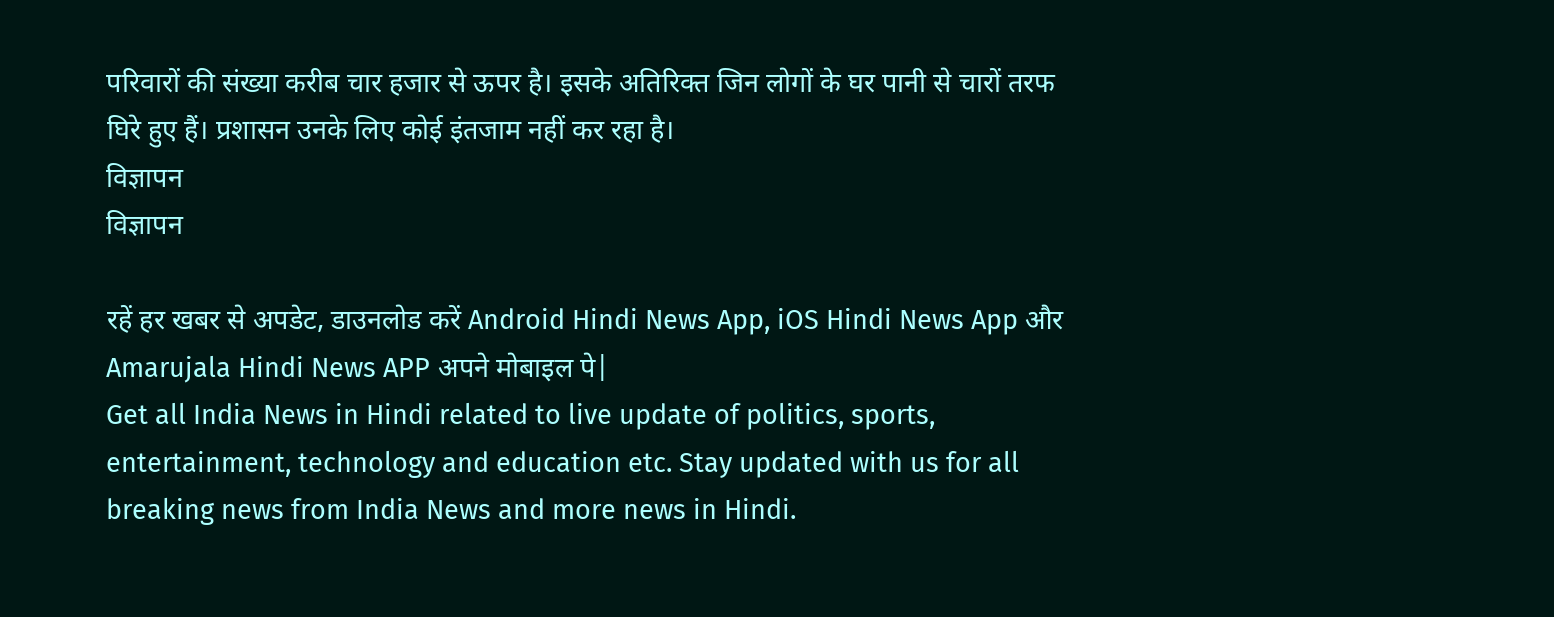परिवारों की संख्या करीब चार हजार से ऊपर है। इसके अतिरिक्त जिन लोगों के घर पानी से चारों तरफ घिरे हुए हैं। प्रशासन उनके लिए कोई इंतजाम नहीं कर रहा है।
विज्ञापन
विज्ञापन

रहें हर खबर से अपडेट, डाउनलोड करें Android Hindi News App, iOS Hindi News App और Amarujala Hindi News APP अपने मोबाइल पे|
Get all India News in Hindi related to live update of politics, sports, entertainment, technology and education etc. Stay updated with us for all breaking news from India News and more news in Hindi.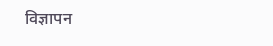विज्ञापन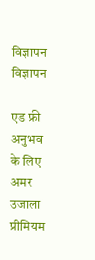विज्ञापन
विज्ञापन

एड फ्री अनुभव के लिए अमर उजाला प्रीमियम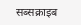सब्सक्राइब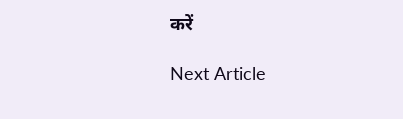करें

Next Article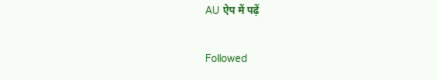AU ऐप में पढ़ें

Followed